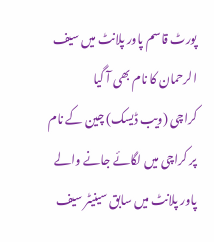پورٹ قاسم پاور پلانٹ میں سیف الرحمان کا نام بھی آ گیا
کراچی (ویب ڈیسک) چین کے نام پر کراچی میں لگائے جانے والے پاور پلانٹ میں سابق سینیٹر سیف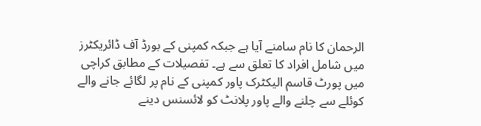الرحمان کا نام سامنے آیا ہے جبکہ کمپنی کے بورڈ آف ڈائریکٹرز میں شامل افراد کا تعلق سے ہے۔ تفصیلات کے مطابق کراچی میں پورٹ قاسم الیکٹرک پاور کمپنی کے نام پر لگائے جانے والے کوئلے سے چلنے والے پاور پلانٹ کو لائسنس دینے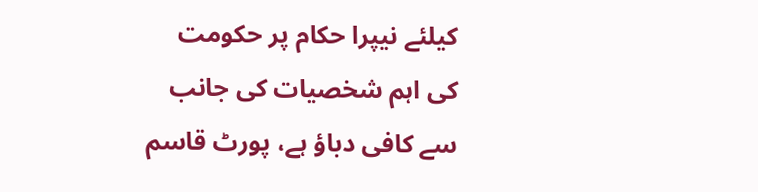کیلئے نیپرا حکام پر حکومت کی اہم شخصیات کی جانب سے کافی دباؤ ہے، پورٹ قاسم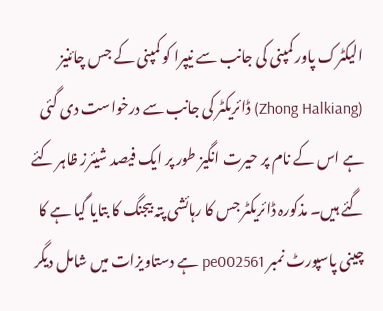الیکٹرک پاور کمپنی کی جانب سے نیپرا کو کمپنی کے جس چائنیز (Zhong Halkiang) ڈائریکٹر کی جانب سے درخواست دی گئی ہے اس کے نام پر حیرت انگیز طور پر ایک فیصد شیئرز ظاہر کئے گئے ہیں۔ مذکورہ ڈائریکٹر جس کا رہائشی پتہ بیجنگ کا بتایا گیا ہے کا چینی پاسپورٹ نمبر pe002561 ہے دستاویزات میں شامل دیگر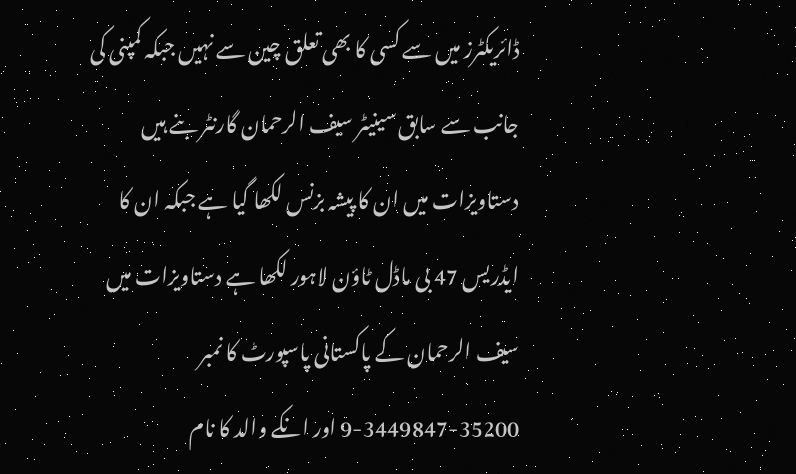ڈائریکٹرز میں سے کسی کا بھی تعلق چین سے نہیں جبکہ کمپنی کی جانب سے سابق سینیٹر سیف الرحمان گارنٹر بنے ہیں دستاویزات میں ان کا پیشہ بزنس لکھا گیا ہے جبکہ ان کا ایڈریس 47 بی ماڈل ٹاؤن لاہور لکھا ہے دستاویزات میں سیف الرحمان کے پاکستانی پاسپورٹ کا نمبر 35200-3449847-9 اور انکے والد کا نام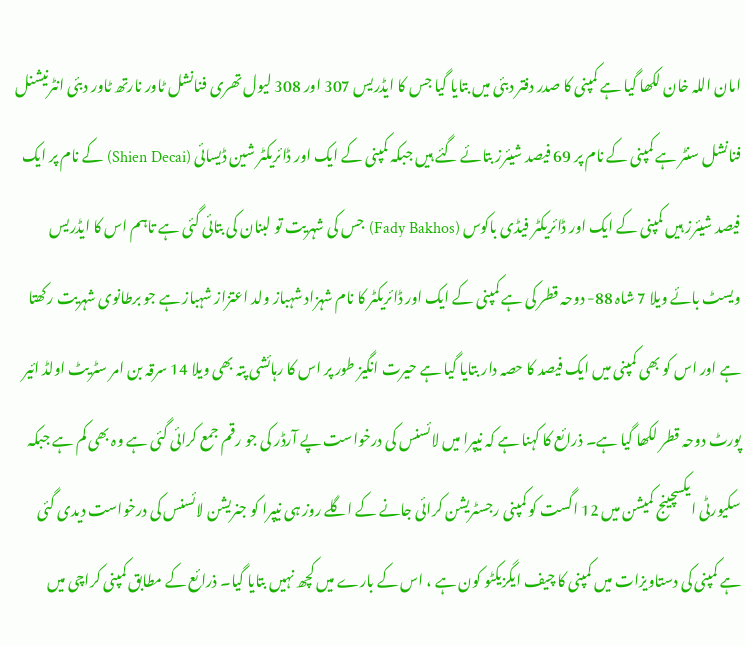امان اللہ خان لکھا گیا ہے کمپنی کا صدر دفتر دبئی میں بتایا گیا جس کا ایڈریس 307 اور 308 لیول تھری فنانشل ٹاور نارتھ ٹاور دبئی انٹرنیشنل فنانشل سنٹر ہے کمپنی کے نام پر 69 فیصد شیئرز بتائے گئے ہیں جبکہ کمپنی کے ایک اور ڈائریکٹر شین ڈیسائی (Shien Decai) کے نام پر ایک فیصد شیئرز ہیں کمپنی کے ایک اور ڈائریکٹر فیڈی باکوس (Fady Bakhos) جس کی شہریت تو لبنان کی بتائی گئی ہے تاہم اس کا ایڈریس ویسٹ بائے ویلا 7 شاہ 88- دوحہ قطر کی ہے کمپنی کے ایک اور ڈائریکٹر کا نام شہزاد شہباز ولد اعتزاز شہباز ہے جو برطانوی شہریت رکھتا ہے اور اس کو بھی کمپنی میں ایک فیصد کا حصہ دار بتایا گیا ہے حیرت انگیز طور پر اس کا رہائشی پتہ بھی ویلا 14 سرقہ بن امر سٹریٹ اولڈ ائیر پورٹ دوحہ قطر لکھا گیا ہے۔ ذرائع کا کہنا ہے کہ نیپرا میں لائسنس کی درخواست پے آرڈر کی جو رقم جمع کرائی گئی ہے وہ بھی کم ہے جبکہ سکیورٹی ایکسچینج کمیشن میں 12 اگست کو کمپنی رجسٹریشن کرائی جانے کے اگلے روز ہی نیپرا کو جنریشن لائسنس کی درخواست دیدی گئی ہے کمپنی کی دستاویزات میں کمپنی کا چیف ایگزیکٹو کون ہے ، اس کے بارے میں کچھ نہیں بتایا گیا۔ ذرائع کے مطابق کمپنی کراچی میں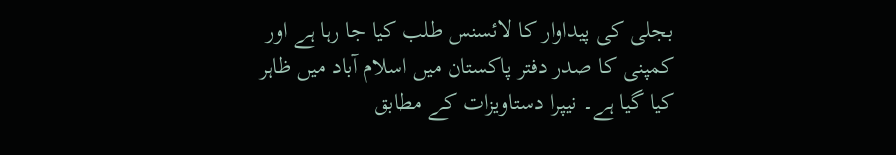بجلی کی پیداوار کا لائسنس طلب کیا جا رہا ہے اور کمپنی کا صدر دفتر پاکستان میں اسلام آباد میں ظاہر کیا گیا ہے۔ نیپرا دستاویزات کے مطابق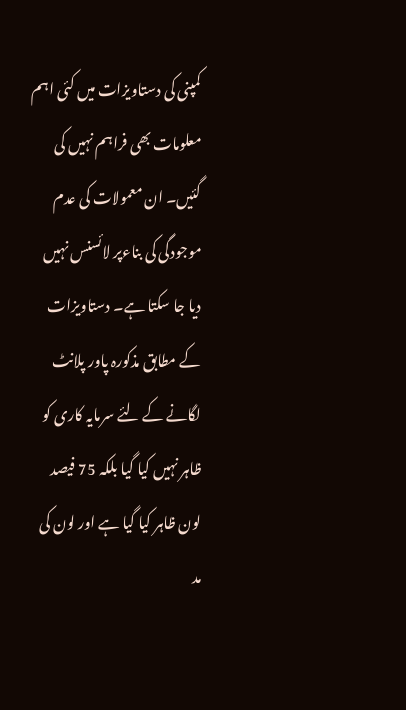کمپنی کی دستاویزات میں کئی اہم معلومات بھی فراہم نہیں کی گئیں۔ ان معمولات کی عدم موجودگی کی بناءپر لائسنس نہیں دیا جا سکتا ہے۔ دستاویزات کے مطابق مذکورہ پاور پلانٹ لگانے کے لئے سرمایہ کاری کو ظاہر نہیں کیا گیا بلکہ 75 فیصد لون ظاہر کیا گیا ہے اور لون کی مد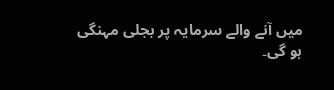میں آنے والے سرمایہ پر بجلی مہنگی ہو گی۔